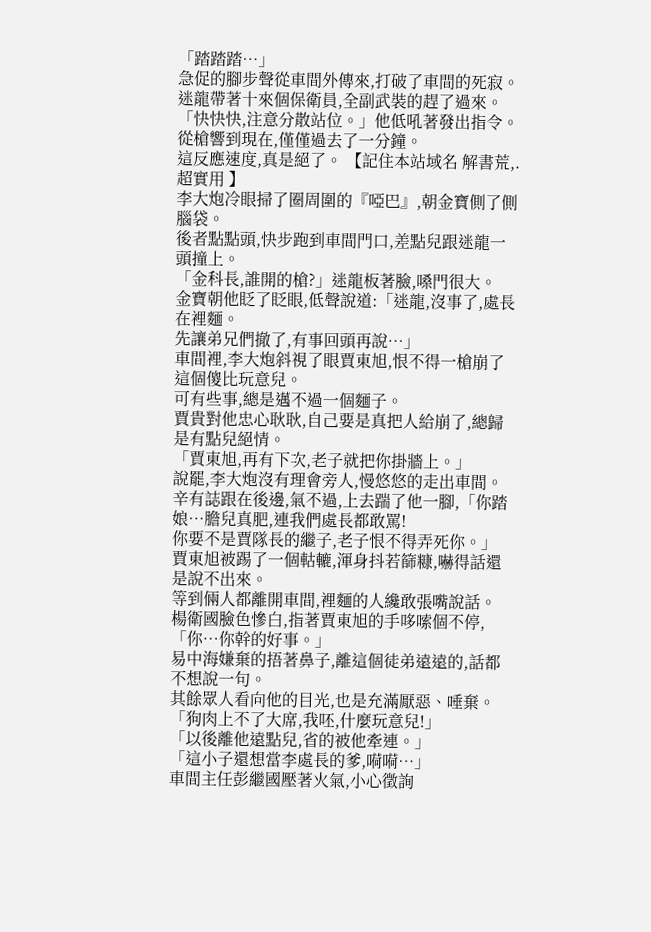「踏踏踏…」
急促的腳步聲從車間外傳來,打破了車間的死寂。
迷龍帶著十來個保衛員,全副武裝的趕了過來。
「快快快,注意分散站位。」他低吼著發出指令。
從槍響到現在,僅僅過去了一分鐘。
這反應速度,真是絕了。 【記住本站域名 解書荒,.超實用 】
李大炮冷眼掃了圈周圍的『啞巴』,朝金寶側了側腦袋。
後者點點頭,快步跑到車間門口,差點兒跟迷龍一頭撞上。
「金科長,誰開的槍?」迷龍板著臉,嗓門很大。
金寶朝他眨了眨眼,低聲說道:「迷龍,沒事了,處長在裡麵。
先讓弟兄們撤了,有事回頭再說…」
車間裡,李大炮斜視了眼賈東旭,恨不得一槍崩了這個傻比玩意兒。
可有些事,總是邁不過一個麵子。
賈貴對他忠心耿耿,自己要是真把人給崩了,總歸是有點兒絕情。
「賈東旭,再有下次,老子就把你掛牆上。」
說罷,李大炮沒有理會旁人,慢悠悠的走出車間。
辛有誌跟在後邊,氣不過,上去踹了他一腳,「你踏娘…膽兒真肥,連我們處長都敢罵!
你要不是賈隊長的繼子,老子恨不得弄死你。」
賈東旭被踢了一個軲轆,渾身抖若篩糠,嚇得話還是說不出來。
等到倆人都離開車間,裡麵的人纔敢張嘴說話。
楊衛國臉色慘白,指著賈東旭的手哆嗦個不停,「你…你幹的好事。」
易中海嫌棄的捂著鼻子,離這個徒弟遠遠的,話都不想說一句。
其餘眾人看向他的目光,也是充滿厭惡、唾棄。
「狗肉上不了大席,我呸,什麼玩意兒!」
「以後離他遠點兒,省的被他牽連。」
「這小子還想當李處長的爹,嗬嗬…」
車間主任彭繼國壓著火氣,小心徵詢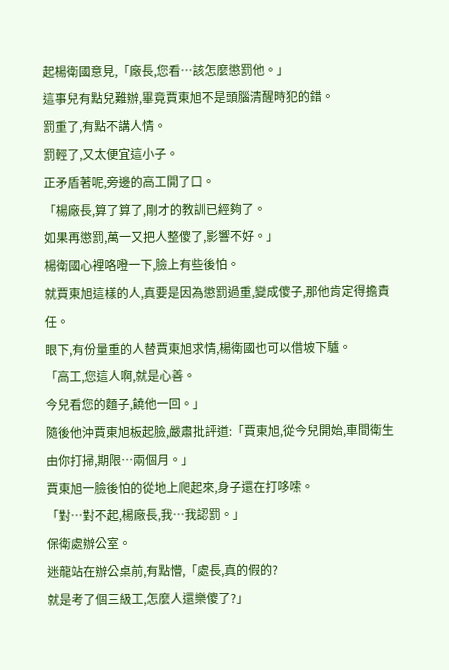起楊衛國意見,「廠長,您看…該怎麼懲罰他。」
這事兒有點兒難辦,畢竟賈東旭不是頭腦清醒時犯的錯。
罰重了,有點不講人情。
罰輕了,又太便宜這小子。
正矛盾著呢,旁邊的高工開了口。
「楊廠長,算了算了,剛才的教訓已經夠了。
如果再懲罰,萬一又把人整傻了,影響不好。」
楊衛國心裡咯噔一下,臉上有些後怕。
就賈東旭這樣的人,真要是因為懲罰過重,變成傻子,那他肯定得擔責任。
眼下,有份量重的人替賈東旭求情,楊衛國也可以借坡下驢。
「高工,您這人啊,就是心善。
今兒看您的麵子,饒他一回。」
隨後他沖賈東旭板起臉,嚴肅批評道:「賈東旭,從今兒開始,車間衛生由你打掃,期限…兩個月。」
賈東旭一臉後怕的從地上爬起來,身子還在打哆嗦。
「對…對不起,楊廠長,我…我認罰。」
保衛處辦公室。
迷龍站在辦公桌前,有點懵,「處長,真的假的?
就是考了個三級工,怎麼人還樂傻了?」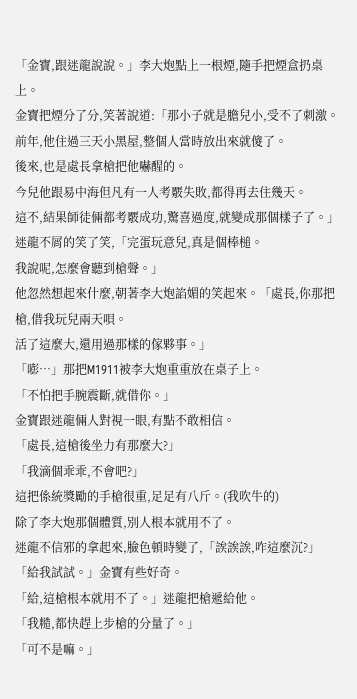「金寶,跟迷龍說說。」李大炮點上一根煙,隨手把煙盒扔桌上。
金寶把煙分了分,笑著說道:「那小子就是膽兒小,受不了刺激。
前年,他住過三天小黑屋,整個人當時放出來就傻了。
後來,也是處長拿槍把他嚇醒的。
今兒他跟易中海但凡有一人考覈失敗,都得再去住幾天。
這不,結果師徒倆都考覈成功,驚喜過度,就變成那個樣子了。」
迷龍不屑的笑了笑,「完蛋玩意兒,真是個棒槌。
我說呢,怎麼會聽到槍聲。」
他忽然想起來什麼,朝著李大炮諂媚的笑起來。「處長,你那把槍,借我玩兒兩天唄。
活了這麼大,還用過那樣的傢夥事。」
「嘭…」那把M1911被李大炮重重放在桌子上。
「不怕把手腕震斷,就借你。」
金寶跟迷龍倆人對視一眼,有點不敢相信。
「處長,這槍後坐力有那麼大?」
「我滴個乖乖,不會吧?」
這把係統獎勵的手槍很重,足足有八斤。(我吹牛的)
除了李大炮那個體質,別人根本就用不了。
迷龍不信邪的拿起來,臉色頓時變了,「誒誒誒,咋這麼沉?」
「給我試試。」金寶有些好奇。
「給,這槍根本就用不了。」迷龍把槍遞給他。
「我糙,都快趕上步槍的分量了。」
「可不是嘛。」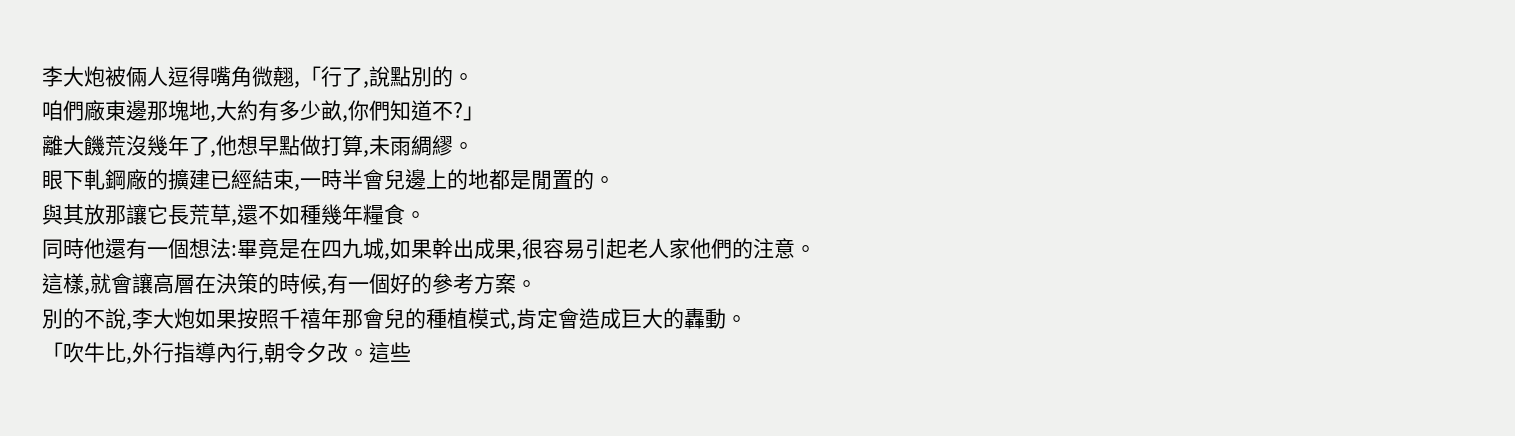李大炮被倆人逗得嘴角微翹,「行了,說點別的。
咱們廠東邊那塊地,大約有多少畝,你們知道不?」
離大饑荒沒幾年了,他想早點做打算,未雨綢繆。
眼下軋鋼廠的擴建已經結束,一時半會兒邊上的地都是閒置的。
與其放那讓它長荒草,還不如種幾年糧食。
同時他還有一個想法:畢竟是在四九城,如果幹出成果,很容易引起老人家他們的注意。
這樣,就會讓高層在決策的時候,有一個好的參考方案。
別的不說,李大炮如果按照千禧年那會兒的種植模式,肯定會造成巨大的轟動。
「吹牛比,外行指導內行,朝令夕改。這些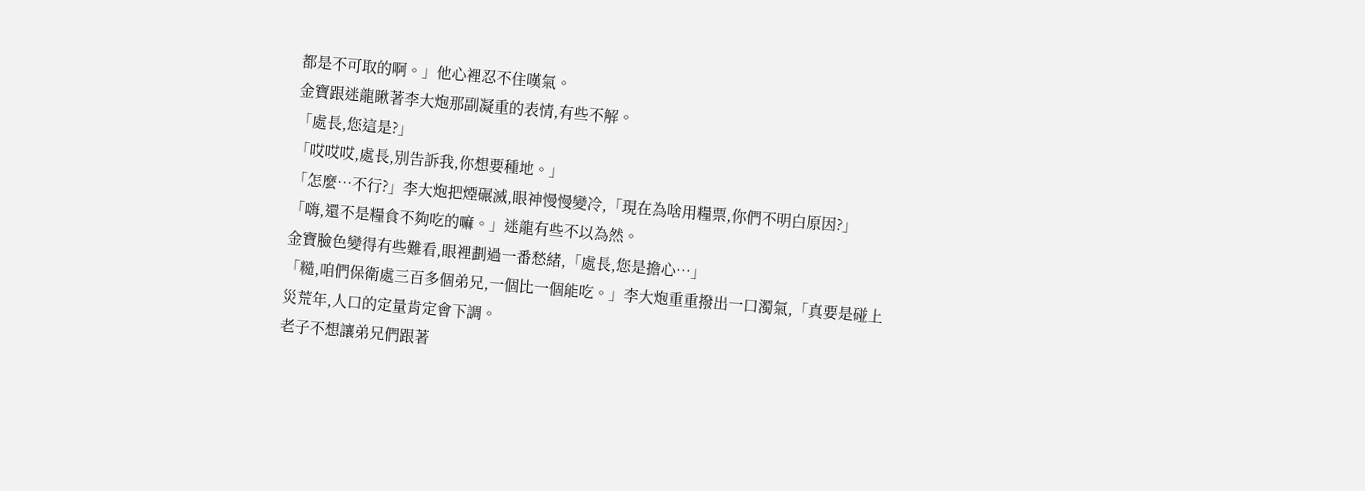都是不可取的啊。」他心裡忍不住嘆氣。
金寶跟迷龍瞅著李大炮那副凝重的表情,有些不解。
「處長,您這是?」
「哎哎哎,處長,別告訴我,你想要種地。」
「怎麼…不行?」李大炮把煙碾滅,眼神慢慢變冷,「現在為啥用糧票,你們不明白原因?」
「嗨,還不是糧食不夠吃的嘛。」迷龍有些不以為然。
金寶臉色變得有些難看,眼裡劃過一番愁緒,「處長,您是擔心…」
「糙,咱們保衛處三百多個弟兄,一個比一個能吃。」李大炮重重撥出一口濁氣,「真要是碰上災荒年,人口的定量肯定會下調。
老子不想讓弟兄們跟著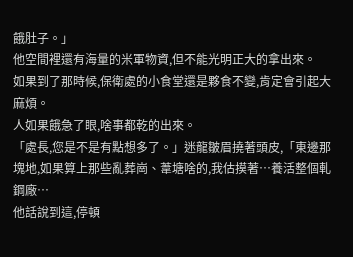餓肚子。」
他空間裡還有海量的米軍物資,但不能光明正大的拿出來。
如果到了那時候,保衛處的小食堂還是夥食不變,肯定會引起大麻煩。
人如果餓急了眼,啥事都乾的出來。
「處長,您是不是有點想多了。」迷龍皺眉撓著頭皮,「東邊那塊地,如果算上那些亂葬崗、葦塘啥的,我估摸著…養活整個軋鋼廠…
他話說到這,停頓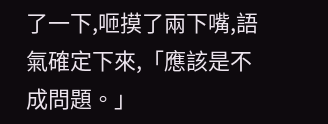了一下,咂摸了兩下嘴,語氣確定下來,「應該是不成問題。」